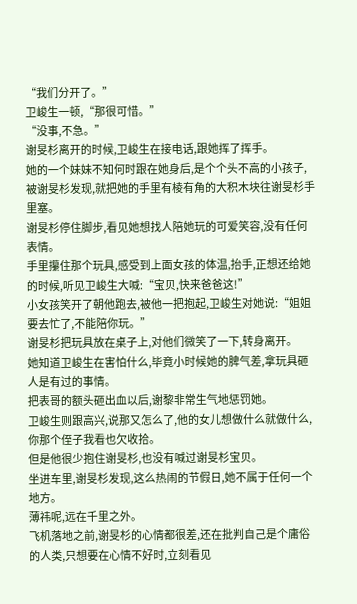“我们分开了。”
卫峻生一顿,“那很可惜。”
“没事,不急。”
谢旻杉离开的时候,卫峻生在接电话,跟她挥了挥手。
她的一个妹妹不知何时跟在她身后,是个个头不高的小孩子,被谢旻杉发现,就把她的手里有棱有角的大积木块往谢旻杉手里塞。
谢旻杉停住脚步,看见她想找人陪她玩的可爱笑容,没有任何表情。
手里攥住那个玩具,感受到上面女孩的体温,抬手,正想还给她的时候,听见卫峻生大喊:“宝贝,快来爸爸这!”
小女孩笑开了朝他跑去,被他一把抱起,卫峻生对她说:“姐姐要去忙了,不能陪你玩。”
谢旻杉把玩具放在桌子上,对他们微笑了一下,转身离开。
她知道卫峻生在害怕什么,毕竟小时候她的脾气差,拿玩具砸人是有过的事情。
把表哥的额头砸出血以后,谢黎非常生气地惩罚她。
卫峻生则跟高兴,说那又怎么了,他的女儿想做什么就做什么,你那个侄子我看也欠收拾。
但是他很少抱住谢旻杉,也没有喊过谢旻杉宝贝。
坐进车里,谢旻杉发现,这么热闹的节假日,她不属于任何一个地方。
薄祎呢,远在千里之外。
飞机落地之前,谢旻杉的心情都很差,还在批判自己是个庸俗的人类,只想要在心情不好时,立刻看见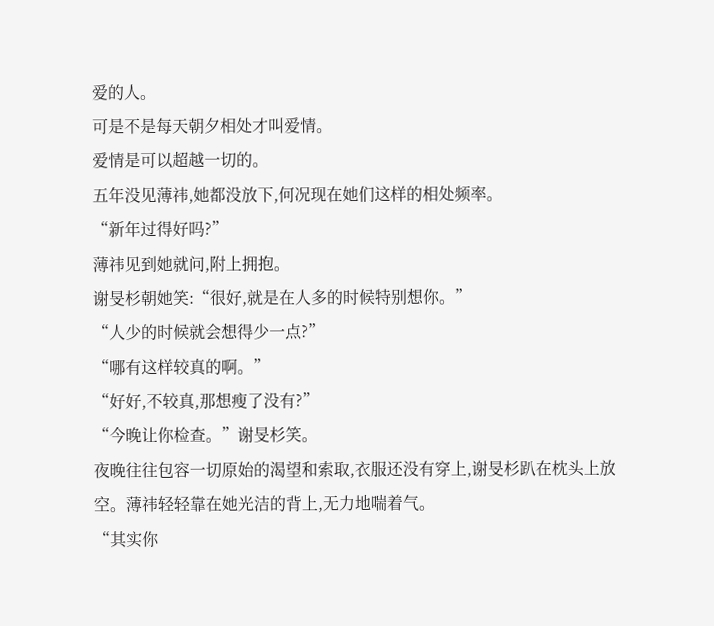爱的人。
可是不是每天朝夕相处才叫爱情。
爱情是可以超越一切的。
五年没见薄祎,她都没放下,何况现在她们这样的相处频率。
“新年过得好吗?”
薄祎见到她就问,附上拥抱。
谢旻杉朝她笑:“很好,就是在人多的时候特别想你。”
“人少的时候就会想得少一点?”
“哪有这样较真的啊。”
“好好,不较真,那想瘦了没有?”
“今晚让你检查。”谢旻杉笑。
夜晚往往包容一切原始的渴望和索取,衣服还没有穿上,谢旻杉趴在枕头上放空。薄祎轻轻靠在她光洁的背上,无力地喘着气。
“其实你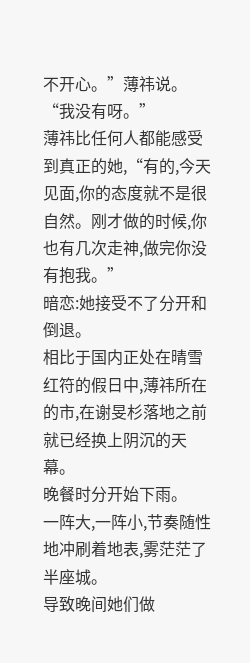不开心。”薄祎说。
“我没有呀。”
薄祎比任何人都能感受到真正的她,“有的,今天见面,你的态度就不是很自然。刚才做的时候,你也有几次走神,做完你没有抱我。”
暗恋:她接受不了分开和倒退。
相比于国内正处在晴雪红符的假日中,薄祎所在的市,在谢旻杉落地之前就已经换上阴沉的天幕。
晚餐时分开始下雨。
一阵大,一阵小,节奏随性地冲刷着地表,雾茫茫了半座城。
导致晚间她们做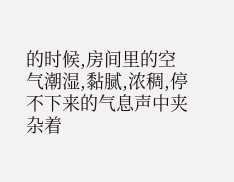的时候,房间里的空气潮湿,黏腻,浓稠,停不下来的气息声中夹杂着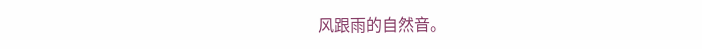风跟雨的自然音。